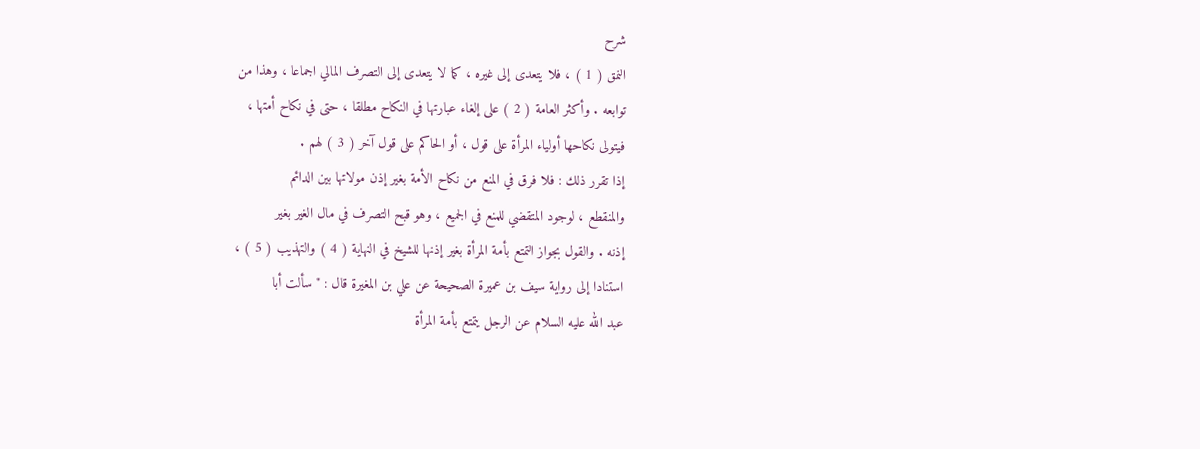شرح
النمق ( 1 ) ، فلا يتعدى إلى غيره ، كما لا يتعدى إلى التصرف المالي اجماعا ، وهذا من
توابعه . وأكثر العامة ( 2 ) على إلغاء عبارتها في النكاح مطلقا ، حتى في نكاح أمتها ،
فيتولى نكاحها أولياء المرأة على قول ، أو الحاكم على قول آخر ( 3 ) لهم .
إذا تقرر ذلك : فلا فرق في المنع من نكاح الأمة بغير إذن مولاتها بين الدائم
والمنقطع ، لوجود المتقضي للمنع في الجميع ، وهو قبح التصرف في مال الغير بغير
إذنه . والقول بجواز التمتع بأمة المرأة بغير إذنها للشيخ في النهاية ( 4 ) والتهذيب ( 5 ) ،
استنادا إلى رواية سيف بن عميرة الصحيحة عن علي بن المغيرة قال : " سألت أبا
عبد الله عليه السلام عن الرجل يتمتع بأمة المرأة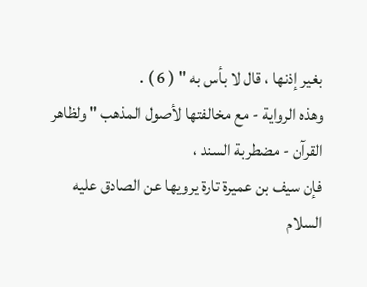بغير إذنها ، قال لا بأس به " ( 6 ) .
وهذه الرواية - مع مخالفتها لأصول المذهب " ولظاهر القرآن - مضطربة السند ،
فإن سيف بن عميرة تارة يرويها عن الصادق عليه السلام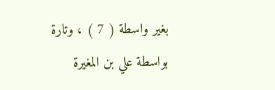بغير واسطة ( 7 ) ، وتارة
بواسطة علي بن المغيرة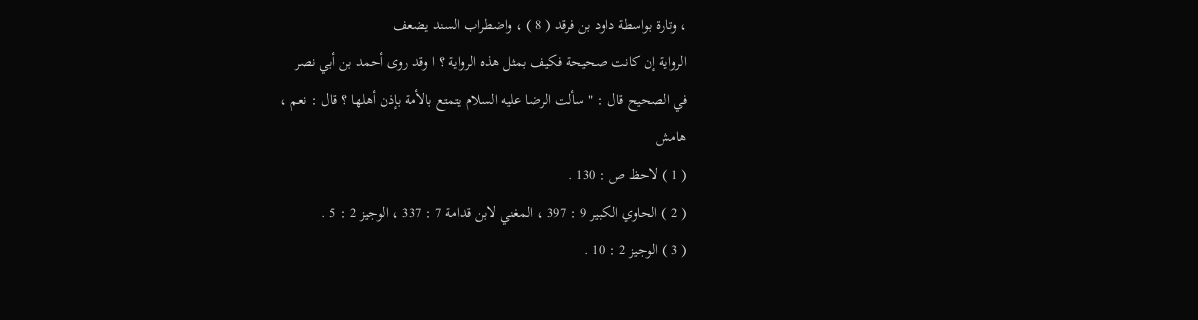، وتارة بواسطة داود بن فرقد ( 8 ) ، واضطراب السند يضعف
الرواية إن كانت صحيحة فكيف بمثل هذه الرواية ؟ ا وقد روى أحمد بن أبي نصر
في الصحيح قال : " سألت الرضا عليه السلام يتمتع بالأمة بإذن أهلها ؟ قال : نعم ،
هامش
( 1 ) لاحظ ص : 130 .
( 2 ) الحاوي الكبير 9 : 397 ، المغني لابن قدامة 7 : 337 ، الوجيز 2 : 5 .
( 3 ) الوجيز 2 : 10 .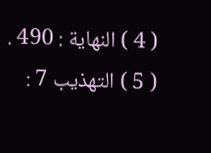( 4 ) النهاية : 490 .
( 5 ) التهذيب 7 :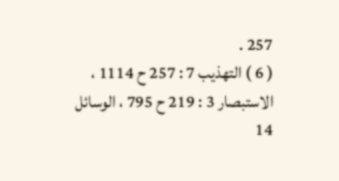257 .
( 6 ) التهذيب 7 : 257 ح 1114 ، الاستبصار 3 : 219 ح 795 ، الوسائل 14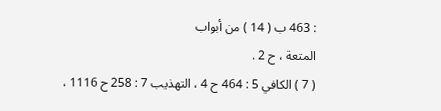: 463 ب ( 14 ) من أبواب
المتعة ، ح 2 .
( 7 ) الكافي 5 : 464 ح 4 ، التهذيب 7 : 258 ح 1116 ،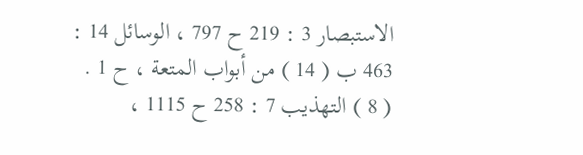الاستبصار 3 : 219 ح 797 ، الوسائل 14 :
463 ب ( 14 ) من أبواب المتعة ، ح 1 .
( 8 ) التهذيب 7 : 258 ح 1115 ،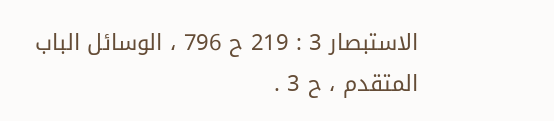الاستبصار 3 : 219 ح 796 ، الوسائل الباب المتقدم ، ح 3 .